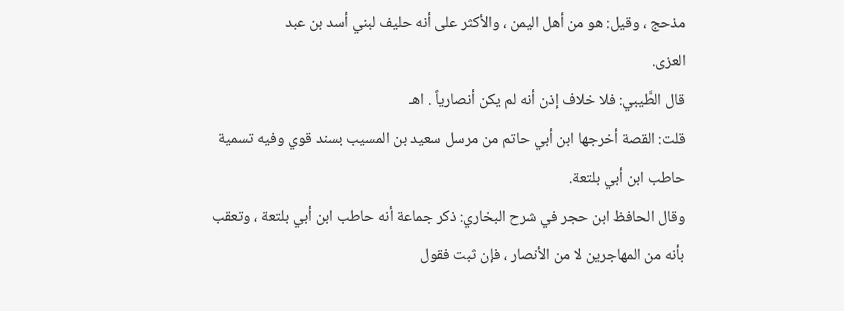مذحج ، وقيل: هو من أهل اليمن ، والأكثر على أنه حليف لبني أسد بن عبد
العزى.
قال الطَّيبي: فلا خلاف إذن أنه لم يكن أنصارياً . اهـ
قلت: القصة أخرجها ابن أبي حاتم من مرسل سعيد بن المسيب بسند قوي وفيه تسمية
حاطب ابن أبي بلتعة.
وقال الحافظ ابن حجر في شرح البخاري: ذكر جماعة أنه حاطب ابن أبي بلتعة ، وتعقب
بأنه من المهاجرين لا من الأنصار ، فإن ثبت فقول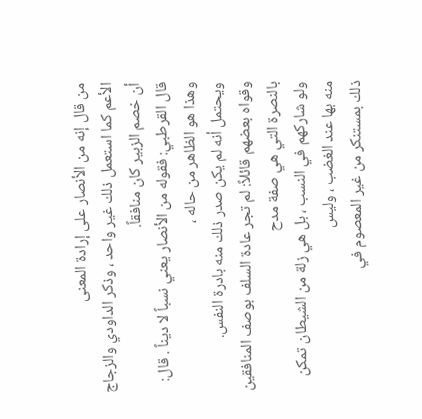من قال إنه من الأنصار على إرادة المعنى
الأعم كما استعمل ذلك غير واحد ، وذكر الداودي والزجاج أن خصم الزبير كان منافقاً.
قال القرطبي: فقوله من الأنصار يعني نسباً لا ديناً . قال: وهذا هو الظاهر من حاله ،
ويحتمل أنه لم يكن صدر ذلك منه بادرة النفس.
وقواه بعضهم قائلاً: لم تجر عادة السلف بوصف المنافقين بالنصرة التي هي صفة مدح
ولو شاركهم في النسب ، بل هي زلة من الشيطان تمكن منه بها عند الغضب ، وليس
ذلك بمستنكر من غير المعصوم في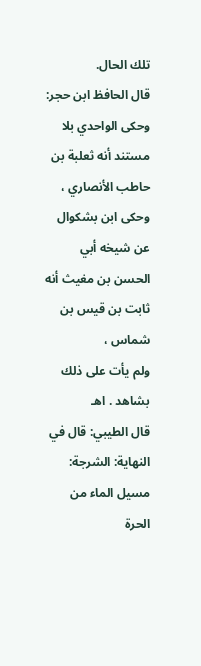تلك الحال.
قال الحافظ ابن حجر: وحكى الواحدي بلا مستند أنه ثعلبة بن حاطب الأنصاري ،
وحكى ابن بشكوال عن شيخه أبي الحسن بن مغيث أنه ثابت بن قيس بن شماس ،
ولم يأت على ذلك بشاهد . اهـ
قال الطيبي: قال في النهاية: الشرجة: مسيل الماء من الحرة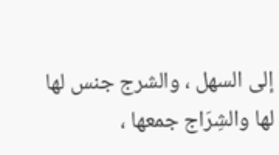إلى السهل ، والشرج جنس لها
لها والشِرَاج جمعها ،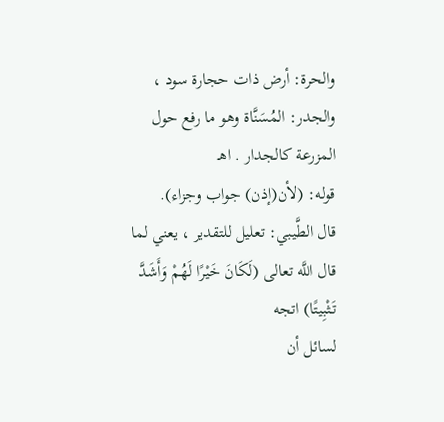والحرة: أرض ذات حجارة سود ، والجدر: المُسَنَّاة وهو ما رفع حول المزرعة كالجدار . اهـ
قوله: (لأن(إذن) جواب وجزاء).
قال الطَّيبي: تعليل للتقدير ، يعني لما قال اللَّه تعالى (لَكَانَ خَيْرًا لَهُمْ وَأَشَدَّ تَثْبِيتًا) اتجه
لسائل أن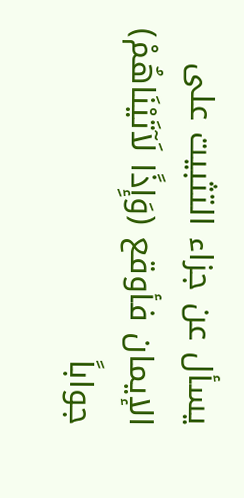يسأل عن جزاء التثبيت على الإيمان فأوقع (وَإِذًا لَآتَيْنَاهُمْ) جواباً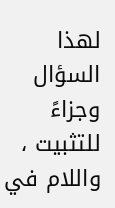لهذا السؤال
وجزاءً للتثبيت ، واللام في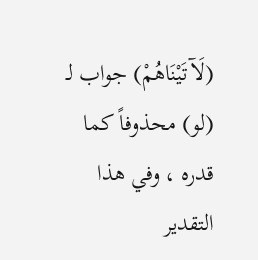(لَآتَيْنَاهُمْ) جواب لـ (لو) محذوفاً كما قدره ، وفي هذا
التقدير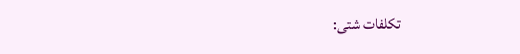تكلفات شتى: